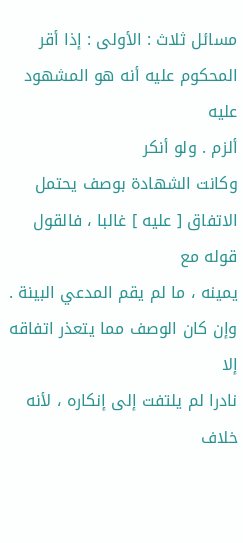مسائل ثلاث : الأولى : إذا أقر المحكوم عليه أنه هو المشهود عليه
ألزم . ولو أنكر
وكانت الشهادة بوصف يحتمل الاتفاق [ عليه ] غالبا ، فالقول قوله مع
يمينه ، ما لم يقم المدعي البينة . وإن كان الوصف مما يتعذر اتفاقه إلا
نادرا لم يلتفت إلى إنكاره ، لأنه خلاف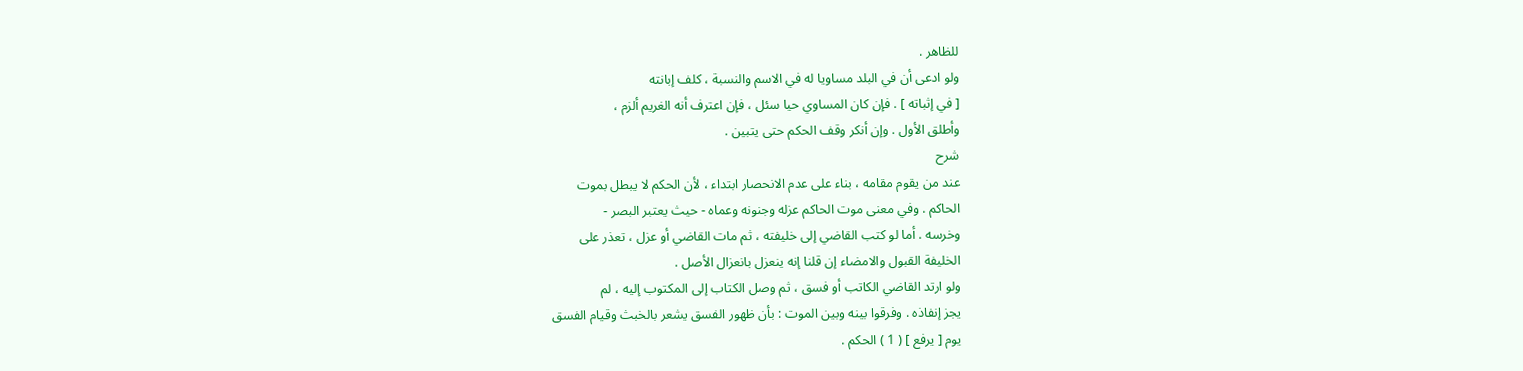للظاهر .
ولو ادعى أن في البلد مساويا له في الاسم والنسبة ، كلف إبانته
[ في إثباته ] . فإن كان المساوي حيا سئل ، فإن اعترف أنه الغريم ألزم ،
وأطلق الأول . وإن أنكر وقف الحكم حتى يتبين .
شرح
عند من يقوم مقامه ، بناء على عدم الانحصار ابتداء ، لأن الحكم لا يبطل بموت
الحاكم . وفي معنى موت الحاكم عزله وجنونه وعماه - حيث يعتبر البصر -
وخرسه . أما لو كتب القاضي إلى خليفته ، ثم مات القاضي أو عزل ، تعذر على
الخليفة القبول والامضاء إن قلنا إنه ينعزل بانعزال الأصل .
ولو ارتد القاضي الكاتب أو فسق ، ثم وصل الكتاب إلى المكتوب إليه ، لم
يجز إنفاذه . وفرقوا بينه وبين الموت : بأن ظهور الفسق يشعر بالخبث وقيام الفسق
يوم [ يرفع ] ( 1 ) الحكم .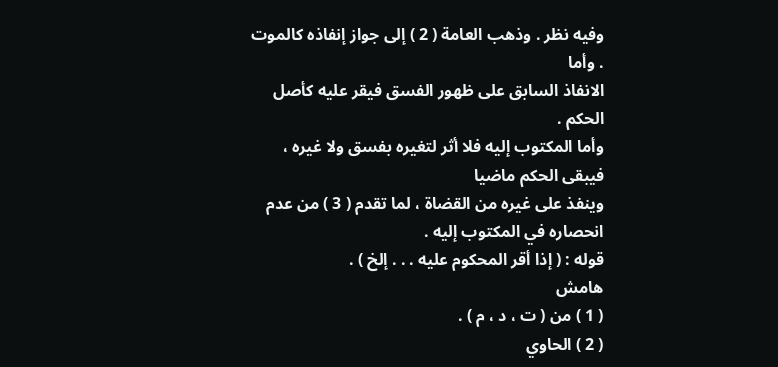وفيه نظر . وذهب العامة ( 2 ) إلى جواز إنفاذه كالموت . وأما
الانفاذ السابق على ظهور الفسق فيقر عليه كأصل الحكم .
وأما المكتوب إليه فلا أثر لتغيره بفسق ولا غيره ، فيبقى الحكم ماضيا
وينفذ على غيره من القضاة ، لما تقدم ( 3 ) من عدم انحصاره في المكتوب إليه .
قوله : ( إذا أقر المحكوم عليه . . . إلخ ) .
هامش
( 1 ) من ( ت ، د ، م ) .
( 2 ) الحاوي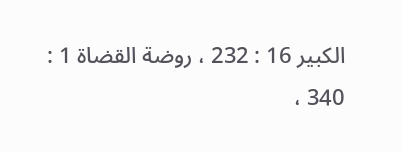الكبير 16 : 232 ، روضة القضاة 1 : 340 ،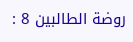روضة الطالبين 8 :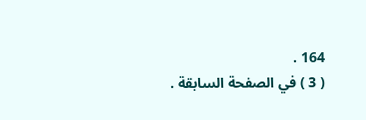164 .
( 3 ) في الصفحة السابقة .